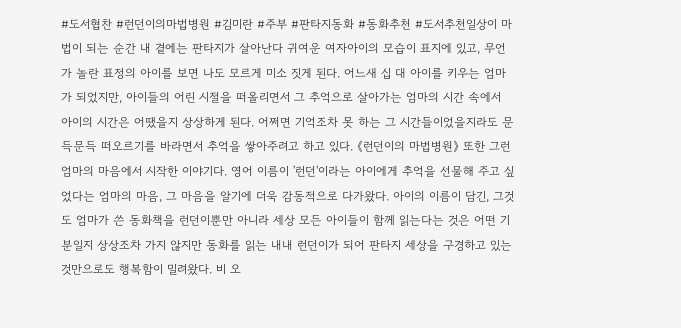#도서협찬 #런던이의마법병원 #김미란 #주부 #판타지동화 #동화추천 #도서추천일상이 마법이 되는 순간 내 곁에는 판타지가 살아난다 귀여운 여자아이의 모습이 표지에 있고, 무언가 놀란 표정의 아이를 보면 나도 모르게 미소 짓게 된다. 어느새 십 대 아이를 키우는 엄마가 되었지만, 아이들의 어린 시절을 떠올리면서 그 추억으로 살아가는 엄마의 시간 속에서 아이의 시간은 어땠을지 상상하게 된다. 어쩌면 기억조차 못 하는 그 시간들이었을지라도 문득문득 떠오르기를 바라면서 추억을 쌓아주려고 하고 있다. 《런던이의 마법병원》 또한 그런 엄마의 마음에서 시작한 이야기다. 영어 이름이 '런던'이라는 아이에게 추억을 선물해 주고 싶었다는 엄마의 마음, 그 마음을 알기에 더욱 감동적으로 다가왔다. 아이의 이름이 담긴, 그것도 엄마가 쓴 동화책을 런던이뿐만 아니라 세상 모든 아이들이 함께 읽는다는 것은 어떤 기분일지 상상조차 가지 않지만 동화를 읽는 내내 런던이가 되어 판타지 세상을 구경하고 있는 것만으로도 행복함이 밀려왔다. 비 오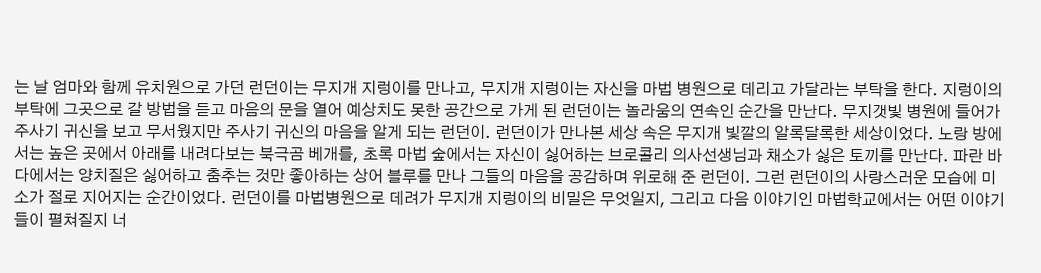는 날 엄마와 함께 유치원으로 가던 런던이는 무지개 지렁이를 만나고, 무지개 지렁이는 자신을 마법 병원으로 데리고 가달라는 부탁을 한다. 지렁이의 부탁에 그곳으로 갈 방법을 듣고 마음의 문을 열어 예상치도 못한 공간으로 가게 된 런던이는 놀라움의 연속인 순간을 만난다. 무지갯빛 병원에 들어가 주사기 귀신을 보고 무서웠지만 주사기 귀신의 마음을 알게 되는 런던이. 런던이가 만나본 세상 속은 무지개 빛깔의 알록달록한 세상이었다. 노랑 방에서는 높은 곳에서 아래를 내려다보는 북극곰 베개를, 초록 마법 숲에서는 자신이 싫어하는 브로콜리 의사선생님과 채소가 싫은 토끼를 만난다. 파란 바다에서는 양치질은 싫어하고 춤추는 것만 좋아하는 상어 블루를 만나 그들의 마음을 공감하며 위로해 준 런던이. 그런 런던이의 사랑스러운 모습에 미소가 절로 지어지는 순간이었다. 런던이를 마법병원으로 데려가 무지개 지렁이의 비밀은 무엇일지, 그리고 다음 이야기인 마법학교에서는 어떤 이야기들이 펼쳐질지 너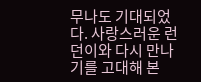무나도 기대되었다. 사랑스러운 런던이와 다시 만나기를 고대해 본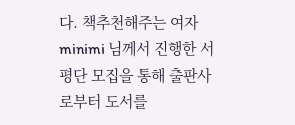다. 책추천해주는 여자 minimi 님께서 진행한 서평단 모집을 통해 출판사로부터 도서를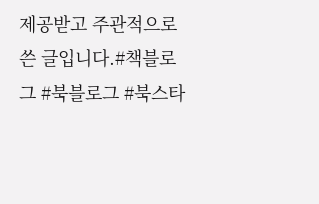제공받고 주관적으로 쓴 글입니다.#책블로그 #북블로그 #북스타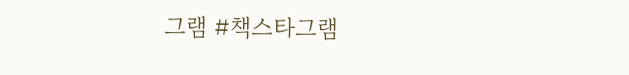그램 #책스타그램